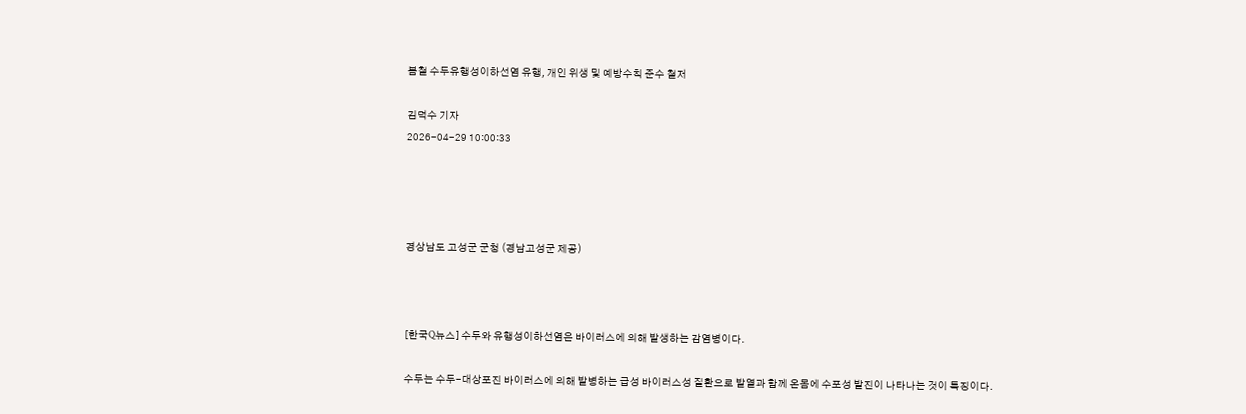봄철 수두유행성이하선염 유행, 개인 위생 및 예방수칙 준수 철저

김덕수 기자
2026-04-29 10:00:33




경상남도 고성군 군청 (경남고성군 제공)



[한국Q뉴스] 수두와 유행성이하선염은 바이러스에 의해 발생하는 감염병이다.

수두는 수두-대상포진 바이러스에 의해 발병하는 급성 바이러스성 질환으로 발열과 함께 온몸에 수포성 발진이 나타나는 것이 특징이다.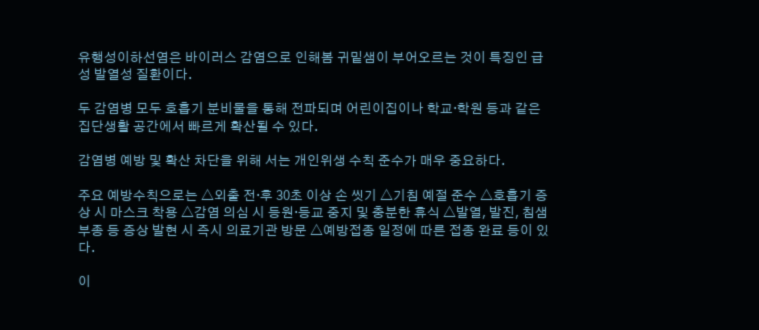유행성이하선염은 바이러스 감염으로 인해봄 귀밑샘이 부어오르는 것이 특징인 급성 발열성 질환이다.

두 감염병 모두 호흡기 분비물을 통해 전파되며 어린이집이나 학교·학원 등과 같은 집단생활 공간에서 빠르게 확산될 수 있다.

감염병 예방 및 확산 차단을 위해 서는 개인위생 수칙 준수가 매우 중요하다.

주요 예방수칙으로는 △외출 전·후 30초 이상 손 씻기 △기침 예절 준수 △호흡기 증상 시 마스크 착용 △감염 의심 시 등원·등교 중지 및 충분한 휴식 △발열, 발진, 침샘 부종 등 증상 발현 시 즉시 의료기관 방문 △예방접종 일정에 따른 접종 완료 등이 있다.

이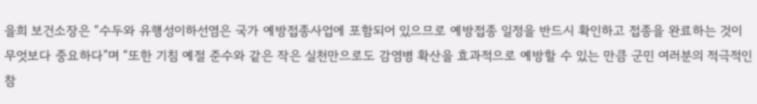을희 보건소장은 “수두와 유행성이하선염은 국가 예방접종사업에 포함되어 있으므로 예방접종 일정을 반드시 확인하고 접종을 완료하는 것이 무엇보다 중요하다”며 “또한 기침 예절 준수와 같은 작은 실천만으로도 감염병 확산을 효과적으로 예방할 수 있는 만큼 군민 여러분의 적극적인 참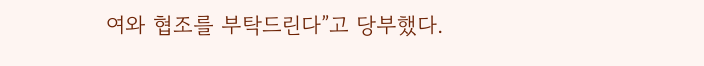여와 협조를 부탁드린다”고 당부했다.